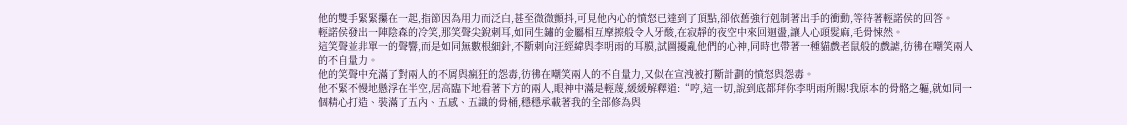他的雙手緊緊攥在一起,指節因為用力而泛白,甚至微微顫抖,可見他內心的憤怒已達到了頂點,卻依舊強行剋制著出手的衝動,等待著輕諾侯的回答。
輕諾侯發出一陣陰森的冷笑,那笑聲尖銳刺耳,如同生鏽的金屬相互摩擦般令人牙酸,在寂靜的夜空中來回迴盪,讓人心頭髮麻,毛骨悚然。
這笑聲並非單一的聲響,而是如同無數根細針,不斷刺向汪經緯與李明雨的耳膜,試圖擾亂他們的心神,同時也帶著一種貓戲老鼠般的戲謔,彷彿在嘲笑兩人的不自量力。
他的笑聲中充滿了對兩人的不屑與瘋狂的怨毒,彷彿在嘲笑兩人的不自量力,又似在宣洩被打斷計劃的憤怒與怨毒。
他不緊不慢地懸浮在半空,居高臨下地看著下方的兩人,眼神中滿是輕蔑,緩緩解釋道:“哼,這一切,說到底都拜你李明雨所賜!我原本的骨骼之軀,就如同一個精心打造、裝滿了五內、五感、五識的骨桶,穩穩承載著我的全部修為與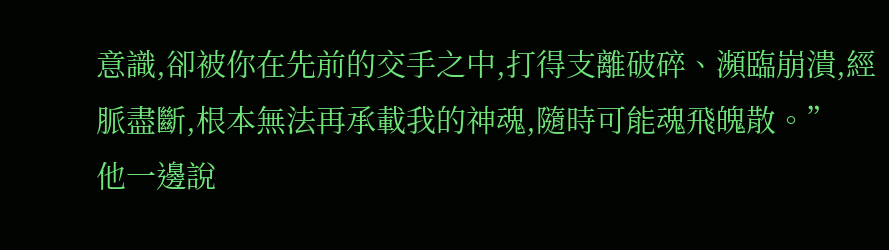意識,卻被你在先前的交手之中,打得支離破碎、瀕臨崩潰,經脈盡斷,根本無法再承載我的神魂,隨時可能魂飛魄散。”
他一邊說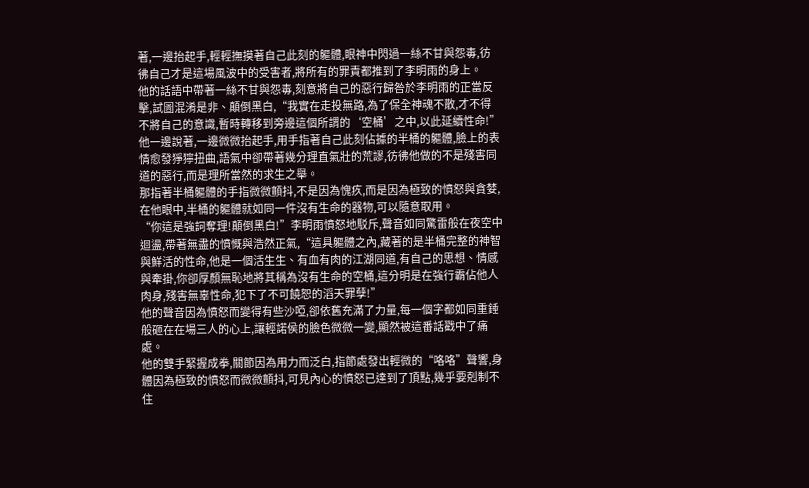著,一邊抬起手,輕輕撫摸著自己此刻的軀體,眼神中閃過一絲不甘與怨毒,彷彿自己才是這場風波中的受害者,將所有的罪責都推到了李明雨的身上。
他的話語中帶著一絲不甘與怨毒,刻意將自己的惡行歸咎於李明雨的正當反擊,試圖混淆是非、顛倒黑白,“我實在走投無路,為了保全神魂不散,才不得不將自己的意識,暫時轉移到旁邊這個所謂的‘空桶’之中,以此延續性命!”
他一邊說著,一邊微微抬起手,用手指著自己此刻佔據的半桶的軀體,臉上的表情愈發猙獰扭曲,語氣中卻帶著幾分理直氣壯的荒謬,彷彿他做的不是殘害同道的惡行,而是理所當然的求生之舉。
那指著半桶軀體的手指微微顫抖,不是因為愧疚,而是因為極致的憤怒與貪婪,在他眼中,半桶的軀體就如同一件沒有生命的器物,可以隨意取用。
“你這是強詞奪理!顛倒黑白!”李明雨憤怒地駁斥,聲音如同驚雷般在夜空中迴盪,帶著無盡的憤慨與浩然正氣,“這具軀體之內,藏著的是半桶完整的神智與鮮活的性命,他是一個活生生、有血有肉的江湖同道,有自己的思想、情感與牽掛,你卻厚顏無恥地將其稱為沒有生命的空桶,這分明是在強行霸佔他人肉身,殘害無辜性命,犯下了不可饒恕的滔天罪孽!”
他的聲音因為憤怒而變得有些沙啞,卻依舊充滿了力量,每一個字都如同重錘般砸在在場三人的心上,讓輕諾侯的臉色微微一變,顯然被這番話戳中了痛處。
他的雙手緊握成拳,關節因為用力而泛白,指節處發出輕微的“咯咯”聲響,身體因為極致的憤怒而微微顫抖,可見內心的憤怒已達到了頂點,幾乎要剋制不住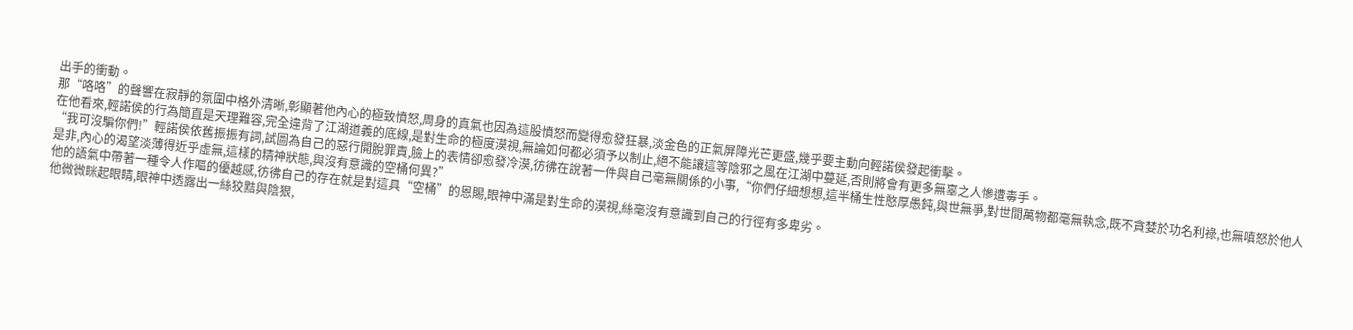出手的衝動。
那“咯咯”的聲響在寂靜的氛圍中格外清晰,彰顯著他內心的極致憤怒,周身的真氣也因為這股憤怒而變得愈發狂暴,淡金色的正氣屏障光芒更盛,幾乎要主動向輕諾侯發起衝擊。
在他看來,輕諾侯的行為簡直是天理難容,完全違背了江湖道義的底線,是對生命的極度漠視,無論如何都必須予以制止,絕不能讓這等陰邪之風在江湖中蔓延,否則將會有更多無辜之人慘遭毒手。
“我可沒騙你們!”輕諾侯依舊振振有詞,試圖為自己的惡行開脫罪責,臉上的表情卻愈發冷漠,彷彿在說著一件與自己毫無關係的小事,“你們仔細想想,這半桶生性憨厚愚鈍,與世無爭,對世間萬物都毫無執念,既不貪婪於功名利祿,也無嗔怒於他人是非,內心的渴望淡薄得近乎虛無,這樣的精神狀態,與沒有意識的空桶何異?”
他的語氣中帶著一種令人作嘔的優越感,彷彿自己的存在就是對這具“空桶”的恩賜,眼神中滿是對生命的漠視,絲毫沒有意識到自己的行徑有多卑劣。
他微微眯起眼睛,眼神中透露出一絲狡黠與陰狠,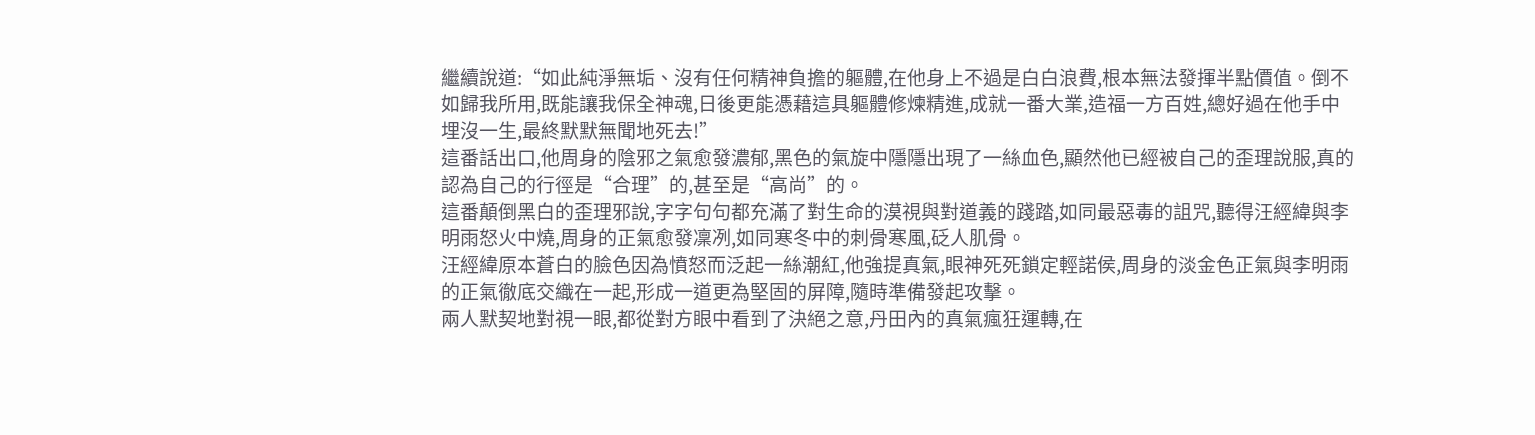繼續說道:“如此純淨無垢、沒有任何精神負擔的軀體,在他身上不過是白白浪費,根本無法發揮半點價值。倒不如歸我所用,既能讓我保全神魂,日後更能憑藉這具軀體修煉精進,成就一番大業,造福一方百姓,總好過在他手中埋沒一生,最終默默無聞地死去!”
這番話出口,他周身的陰邪之氣愈發濃郁,黑色的氣旋中隱隱出現了一絲血色,顯然他已經被自己的歪理說服,真的認為自己的行徑是“合理”的,甚至是“高尚”的。
這番顛倒黑白的歪理邪說,字字句句都充滿了對生命的漠視與對道義的踐踏,如同最惡毒的詛咒,聽得汪經緯與李明雨怒火中燒,周身的正氣愈發凜冽,如同寒冬中的刺骨寒風,砭人肌骨。
汪經緯原本蒼白的臉色因為憤怒而泛起一絲潮紅,他強提真氣,眼神死死鎖定輕諾侯,周身的淡金色正氣與李明雨的正氣徹底交織在一起,形成一道更為堅固的屏障,隨時準備發起攻擊。
兩人默契地對視一眼,都從對方眼中看到了決絕之意,丹田內的真氣瘋狂運轉,在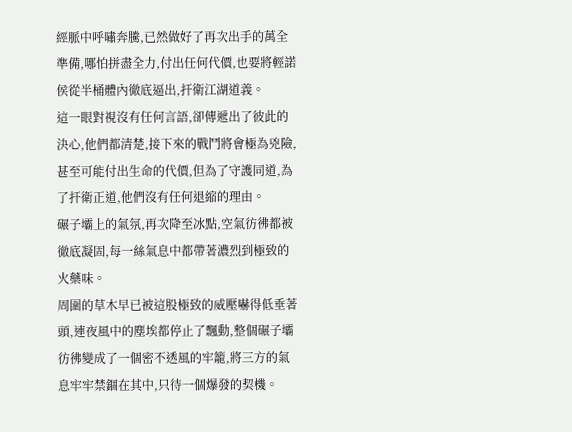經脈中呼嘯奔騰,已然做好了再次出手的萬全準備,哪怕拼盡全力,付出任何代價,也要將輕諾侯從半桶體內徹底逼出,扞衛江湖道義。
這一眼對視沒有任何言語,卻傳遞出了彼此的決心,他們都清楚,接下來的戰鬥將會極為兇險,甚至可能付出生命的代價,但為了守護同道,為了扞衛正道,他們沒有任何退縮的理由。
碾子壩上的氣氛,再次降至冰點,空氣彷彿都被徹底凝固,每一絲氣息中都帶著濃烈到極致的火藥味。
周圍的草木早已被這股極致的威壓嚇得低垂著頭,連夜風中的塵埃都停止了飄動,整個碾子壩彷彿變成了一個密不透風的牢籠,將三方的氣息牢牢禁錮在其中,只待一個爆發的契機。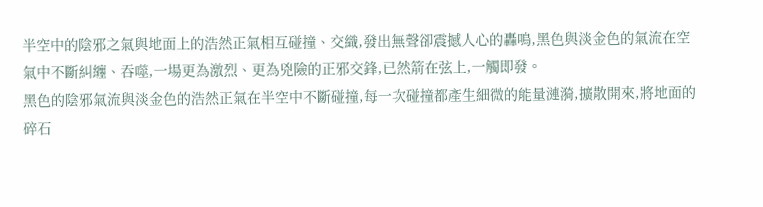半空中的陰邪之氣與地面上的浩然正氣相互碰撞、交織,發出無聲卻震撼人心的轟鳴,黑色與淡金色的氣流在空氣中不斷糾纏、吞噬,一場更為激烈、更為兇險的正邪交鋒,已然箭在弦上,一觸即發。
黑色的陰邪氣流與淡金色的浩然正氣在半空中不斷碰撞,每一次碰撞都產生細微的能量漣漪,擴散開來,將地面的碎石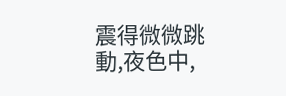震得微微跳動,夜色中,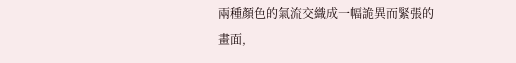兩種顏色的氣流交織成一幅詭異而緊張的畫面,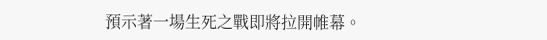預示著一場生死之戰即將拉開帷幕。